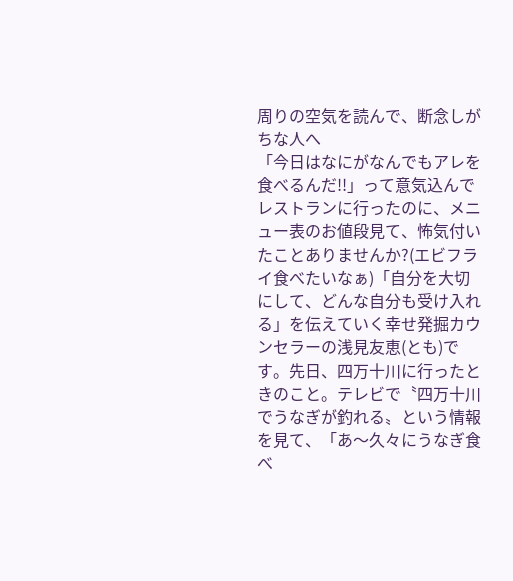周りの空気を読んで、断念しがちな人へ
「今日はなにがなんでもアレを食べるんだ!!」って意気込んでレストランに行ったのに、メニュー表のお値段見て、怖気付いたことありませんか?(エビフライ食べたいなぁ)「自分を大切にして、どんな自分も受け入れる」を伝えていく幸せ発掘カウンセラーの浅見友恵(とも)です。先日、四万十川に行ったときのこと。テレビで〝四万十川でうなぎが釣れる〟という情報を見て、「あ〜久々にうなぎ食べ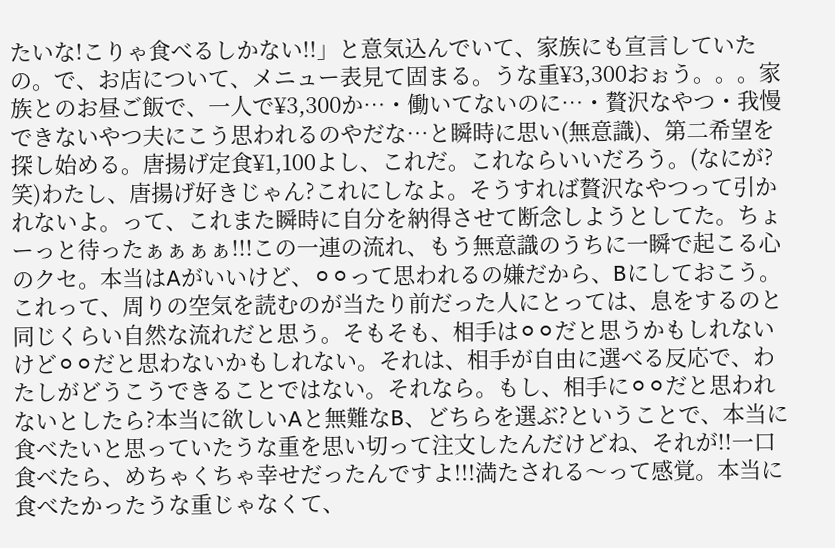たいな!こりゃ食べるしかない!!」と意気込んでいて、家族にも宣言していたの。で、お店について、メニュー表見て固まる。うな重¥3,300おぉう。。。家族とのお昼ご飯で、一人で¥3,300か…・働いてないのに…・贅沢なやつ・我慢できないやつ夫にこう思われるのやだな…と瞬時に思い(無意識)、第二希望を探し始める。唐揚げ定食¥1,100よし、これだ。これならいいだろう。(なにが?笑)わたし、唐揚げ好きじゃん?これにしなよ。そうすれば贅沢なやつって引かれないよ。って、これまた瞬時に自分を納得させて断念しようとしてた。ちょーっと待ったぁぁぁぁ!!!この一連の流れ、もう無意識のうちに一瞬で起こる心のクセ。本当はAがいいけど、⚪⚪って思われるの嫌だから、Bにしておこう。これって、周りの空気を読むのが当たり前だった人にとっては、息をするのと同じくらい自然な流れだと思う。そもそも、相手は⚪⚪だと思うかもしれないけど⚪⚪だと思わないかもしれない。それは、相手が自由に選べる反応で、わたしがどうこうできることではない。それなら。もし、相手に⚪⚪だと思われないとしたら?本当に欲しいAと無難なB、どちらを選ぶ?ということで、本当に食べたいと思っていたうな重を思い切って注文したんだけどね、それが!!一口食べたら、めちゃくちゃ幸せだったんですよ!!!満たされる〜って感覚。本当に食べたかったうな重じゃなくて、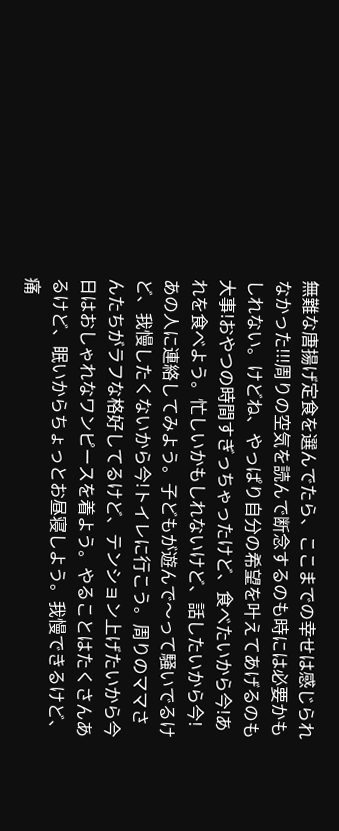無難な唐揚げ定食を選んでたら、ここまでの幸せは感じられなかった!!!周りの空気を読んで断念するのも時には必要かもしれない。けどね、やっぱり自分の希望を叶えてあげるのも大事!おやつの時間すぎっちゃったけど、食べたいから今!あれを食べよう。忙しいかもしれないけど、話したいから今!あの人に連絡してみよう。子どもが遊んで〜って騒いでるけど、我慢したくないから今!トイレに行こう。周りのママさんたちがラフな格好してるけど、テンション上げたいから今日はおしゃれなワンピースを着よう。やることはたくさんあるけど、眠いからちょっとお昼寝しよう。我慢できるけど、痛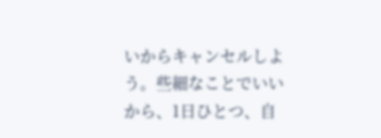いからキャンセルしよう。些細なことでいいから、1日ひとつ、自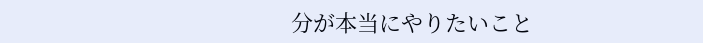分が本当にやりたいこと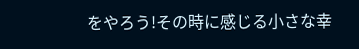をやろう!その時に感じる小さな幸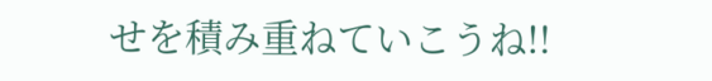せを積み重ねていこうね!!